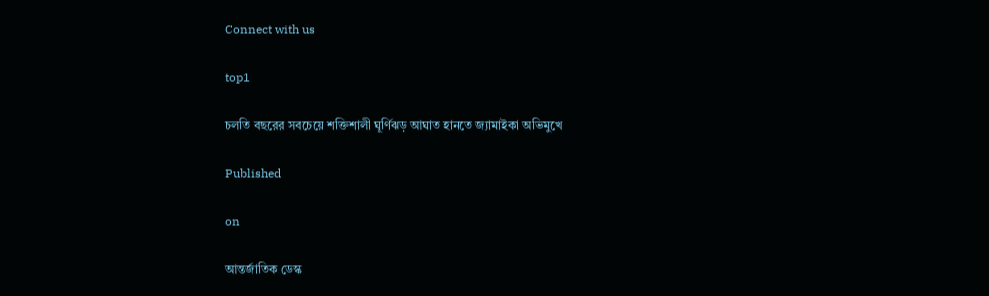Connect with us

top1

চলতি বছরের সবচেয়ে শক্তিশালী ঘূর্ণিঝড় আঘাত হানতে জ্যামাইকা অভিমুখে

Published

on

আন্তর্জাতিক ডেস্ক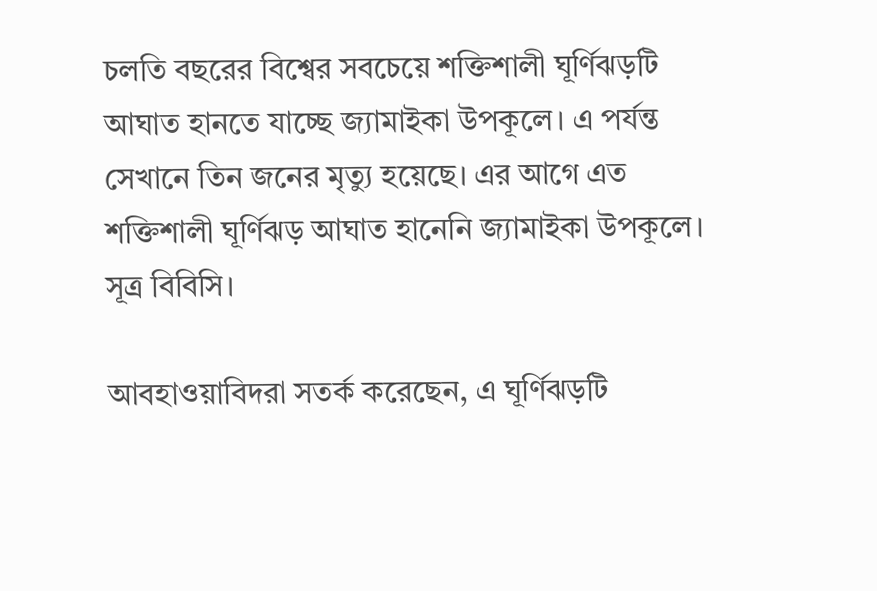চলতি বছরের বিশ্বের সবচেয়ে শক্তিশালী ঘূর্ণিঝড়টি আঘাত হানতে যাচ্ছে জ্যামাইকা উপকূলে। এ পর্যন্ত সেখানে তিন জনের মৃত্যু হয়েছে। এর আগে এত শক্তিশালী ঘূর্ণিঝড় আঘাত হানেনি জ্যামাইকা উপকূলে। সূত্র বিবিসি।

আবহাওয়াবিদরা সতর্ক করেছেন, এ ঘূর্ণিঝড়টি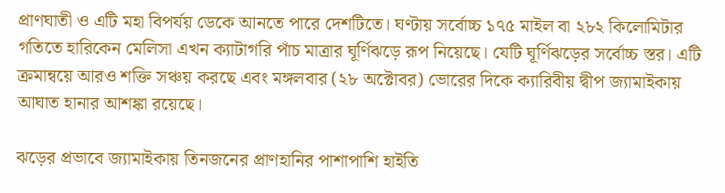প্রাণঘাতী ও এটি মহা বিপর্যয় ডেকে আনতে পারে দেশটিতে। ঘণ্টায় সর্বোচ্চ ১৭৫ মাইল বা ২৮২ কিলোমিটার গতিতে হারিকেন মেলিসা এখন ক্যাটাগরি পাঁচ মাত্রার ঘূর্ণিঝড়ে রূপ নিয়েছে। যেটি ঘূর্ণিঝড়ের সর্বোচ্চ স্তর। এটি ক্রমান্বয়ে আরও শক্তি সঞ্চয় করছে এবং মঙ্গলবার (২৮ অক্টোবর) ভোরের দিকে ক্যারিবীয় দ্বীপ জ্যামাইকায় আঘাত হানার আশঙ্কা রয়েছে।

ঝড়ের প্রভাবে জ্যামাইকায় তিনজনের প্রাণহানির পাশাপাশি হাইতি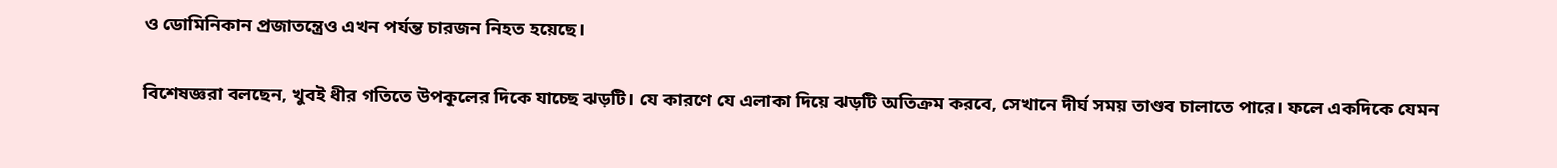ও ডোমিনিকান প্রজাতন্ত্রেও এখন পর্যন্ত চারজন নিহত হয়েছে।

বিশেষজ্ঞরা বলছেন, খুবই ধীর গতিতে উপকূলের দিকে যাচ্ছে ঝড়টি। যে কারণে যে এলাকা দিয়ে ঝড়টি অতিক্রম করবে, সেখানে দীর্ঘ সময় তাণ্ডব চালাতে পারে। ফলে একদিকে যেমন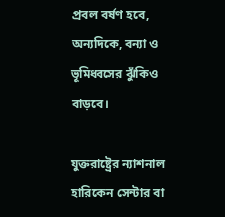প্রবল বর্ষণ হবে, অন্যদিকে, বন্যা ও ভূমিধ্বসের ঝুঁকিও বাড়বে।

যুক্তরাষ্ট্রের ন্যাশনাল হারিকেন সেন্টার বা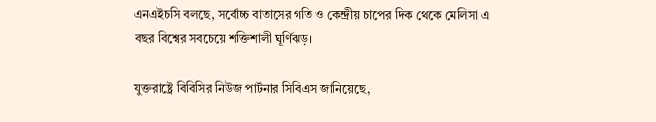এনএইচসি বলছে, সর্বোচ্চ বাতাসের গতি ও কেন্দ্রীয় চাপের দিক থেকে মেলিসা এ বছর বিশ্বের সবচেয়ে শক্তিশালী ঘূর্ণিঝড়।

যুক্তরাষ্ট্রে বিবিসির নিউজ পার্টনার সিবিএস জানিয়েছে,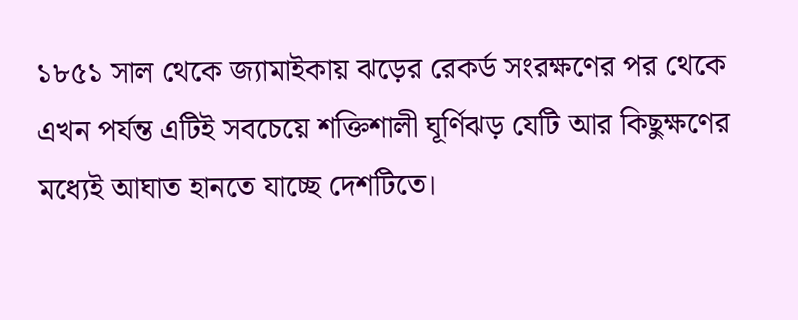১৮৫১ সাল থেকে জ্যামাইকায় ঝড়ের রেকর্ড সংরক্ষণের পর থেকে এখন পর্যন্ত এটিই সবচেয়ে শক্তিশালী ঘূর্ণিঝড় যেটি আর কিছুক্ষণের মধ্যেই আঘাত হানতে যাচ্ছে দেশটিতে।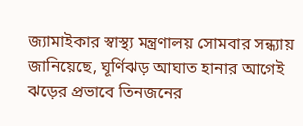জ্যামাইকার স্বাস্থ্য মন্ত্রণালয় সোমবার সন্ধ্যায় জানিয়েছে, ঘূর্ণিঝড় আঘাত হানার আগেই ঝড়ের প্রভাবে তিনজনের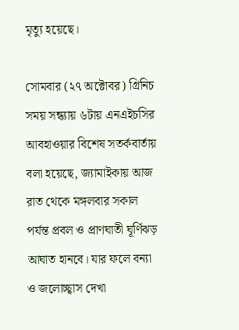মৃত্যু হয়েছে।

সোমবার (২৭ অক্টোবর) গ্রিনিচ সময় সন্ধ্যায় ৬টায় এনএইচসির আবহাওয়ার বিশেষ সতর্কবার্তায় বলা হয়েছে, জ্যামাইকায় আজ রাত থেকে মঙ্গলবার সকাল পর্যন্ত প্রবল ও প্রাণঘাতী ঘূর্ণিঝড় আঘাত হানবে। যার ফলে বন্যা ও জলোচ্ছ্বাস দেখা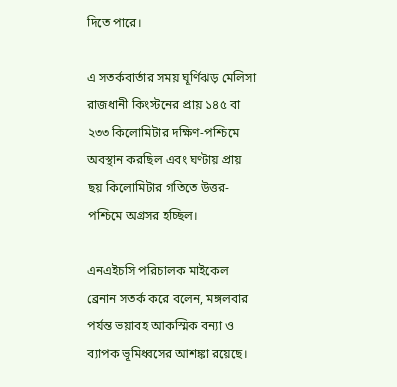দিতে পারে।

এ সতর্কবার্তার সময় ঘূর্ণিঝড় মেলিসা রাজধানী কিংস্টনের প্রায় ১৪৫ বা ২৩৩ কিলোমিটার দক্ষিণ-পশ্চিমে অবস্থান করছিল এবং ঘণ্টায় প্রায় ছয় কিলোমিটার গতিতে উত্তর-পশ্চিমে অগ্রসর হচ্ছিল।

এনএইচসি পরিচালক মাইকেল ব্রেনান সতর্ক করে বলেন, মঙ্গলবার পর্যন্ত ভয়াবহ আকস্মিক বন্যা ও ব্যাপক ভূমিধ্বসের আশঙ্কা রয়েছে।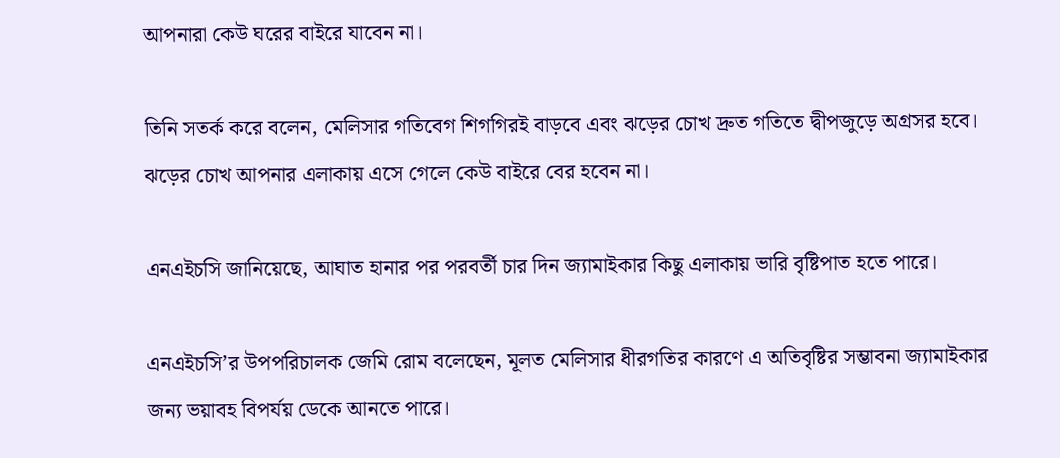আপনারা কেউ ঘরের বাইরে যাবেন না।

তিনি সতর্ক করে বলেন, মেলিসার গতিবেগ শিগগিরই বাড়বে এবং ঝড়ের চোখ দ্রুত গতিতে দ্বীপজুড়ে অগ্রসর হবে। ঝড়ের চোখ আপনার এলাকায় এসে গেলে কেউ বাইরে বের হবেন না।

এনএইচসি জানিয়েছে, আঘাত হানার পর পরবর্তী চার দিন জ্যামাইকার কিছু এলাকায় ভারি বৃষ্টিপাত হতে পারে।

এনএইচসি’র উপপরিচালক জেমি রোম বলেছেন, মূলত মেলিসার ধীরগতির কারণে এ অতিবৃষ্টির সম্ভাবনা জ্যামাইকার জন্য ভয়াবহ বিপর্যয় ডেকে আনতে পারে।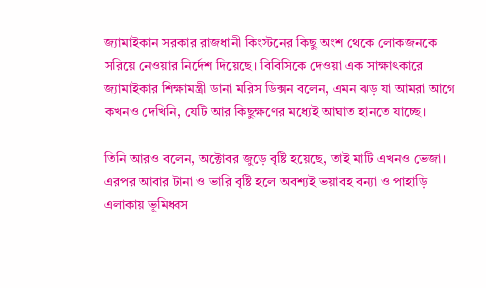জ্যামাইকান সরকার রাজধানী কিংস্টনের কিছু অংশ থেকে লোকজনকে সরিয়ে নেওয়ার নির্দেশ দিয়েছে। বিবিসিকে দেওয়া এক সাক্ষাৎকারে জ্যামাইকার শিক্ষামন্ত্রী ডানা মরিস ডিক্সন বলেন, এমন ঝড় যা আমরা আগে কখনও দেখিনি, যেটি আর কিছুক্ষণের মধ্যেই আঘাত হানতে যাচ্ছে।

তিনি আরও বলেন, অক্টোবর জুড়ে বৃষ্টি হয়েছে, তাই মাটি এখনও ভেজা। এরপর আবার টানা ও ভারি বৃষ্টি হলে অবশ্যই ভয়াবহ বন্যা ও পাহাড়ি এলাকায় ভূমিধ্বস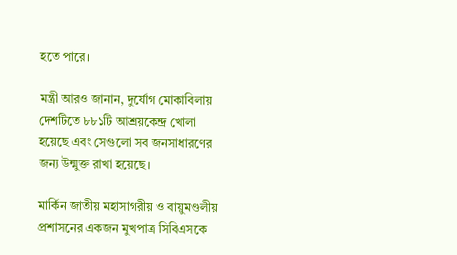হতে পারে।

মন্ত্রী আরও জানান, দুর্যোগ মোকাবিলায় দেশটিতে ৮৮১টি আশ্রয়কেন্দ্র খোলা হয়েছে এবং সেগুলো সব জনসাধারণের জন্য উন্মুক্ত রাখা হয়েছে।

মার্কিন জাতীয় মহাসাগরীয় ও বায়ুমণ্ডলীয় প্রশাসনের একজন মুখপাত্র সিবিএসকে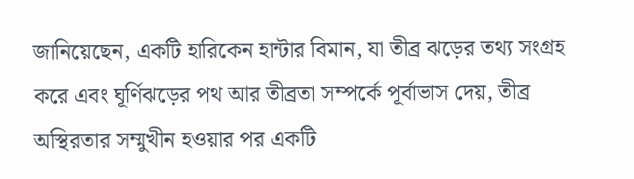জানিয়েছেন, একটি হারিকেন হান্টার বিমান, যা তীব্র ঝড়ের তথ্য সংগ্রহ করে এবং ঘূর্ণিঝড়ের পথ আর তীব্রতা সম্পর্কে পূর্বাভাস দেয়, তীব্র অস্থিরতার সম্মুখীন হওয়ার পর একটি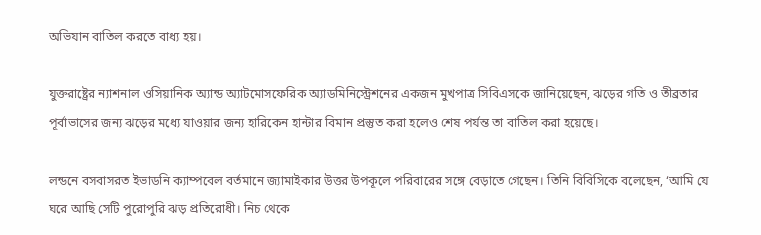অভিযান বাতিল করতে বাধ্য হয়।

যুক্তরাষ্ট্রের ন্যাশনাল ওসিয়ানিক অ্যান্ড অ্যাটমোসফেরিক অ্যাডমিনিস্ট্রেশনের একজন মুখপাত্র সিবিএসকে জানিয়েছেন, ঝড়ের গতি ও তীব্রতার পূর্বাভাসের জন্য ঝড়ের মধ্যে যাওয়ার জন্য হারিকেন হান্টার বিমান প্রস্তুত করা হলেও শেষ পর্যন্ত তা বাতিল করা হয়েছে।

লন্ডনে বসবাসরত ইভাডনি ক্যাম্পবেল বর্তমানে জ্যামাইকার উত্তর উপকূলে পরিবারের সঙ্গে বেড়াতে গেছেন। তিনি বিবিসিকে বলেছেন, ‘আমি যে ঘরে আছি সেটি পুরোপুরি ঝড় প্রতিরোধী। নিচ থেকে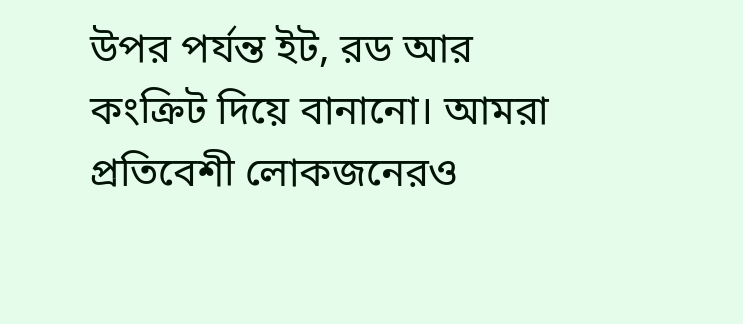উপর পর্যন্ত ইট, রড আর কংক্রিট দিয়ে বানানো। আমরা প্রতিবেশী লোকজনেরও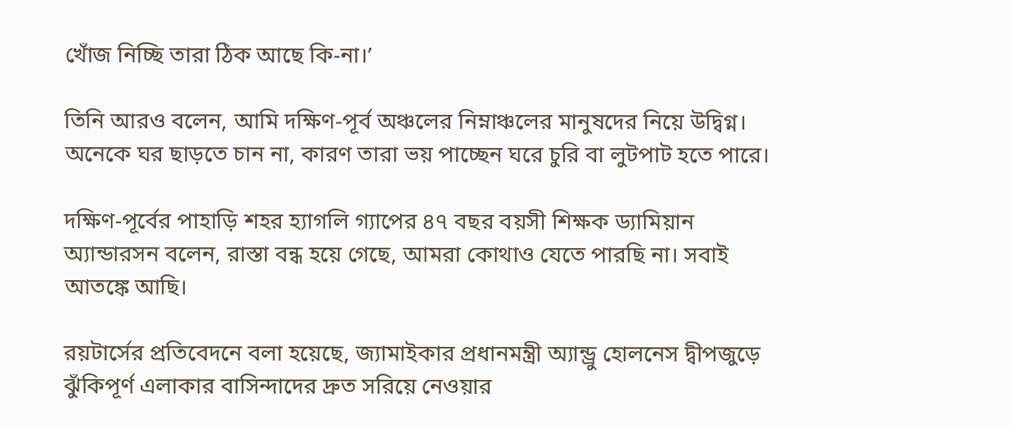খোঁজ নিচ্ছি তারা ঠিক আছে কি-না।’

তিনি আরও বলেন, আমি দক্ষিণ-পূর্ব অঞ্চলের নিম্নাঞ্চলের মানুষদের নিয়ে উদ্বিগ্ন। অনেকে ঘর ছাড়তে চান না, কারণ তারা ভয় পাচ্ছেন ঘরে চুরি বা লুটপাট হতে পারে।

দক্ষিণ-পূর্বের পাহাড়ি শহর হ্যাগলি গ্যাপের ৪৭ বছর বয়সী শিক্ষক ড্যামিয়ান অ্যান্ডারসন বলেন, রাস্তা বন্ধ হয়ে গেছে, আমরা কোথাও যেতে পারছি না। সবাই আতঙ্কে আছি।

রয়টার্সের প্রতিবেদনে বলা হয়েছে, জ্যামাইকার প্রধানমন্ত্রী অ্যান্ড্রু হোলনেস দ্বীপজুড়ে ঝুঁকিপূর্ণ এলাকার বাসিন্দাদের দ্রুত সরিয়ে নেওয়ার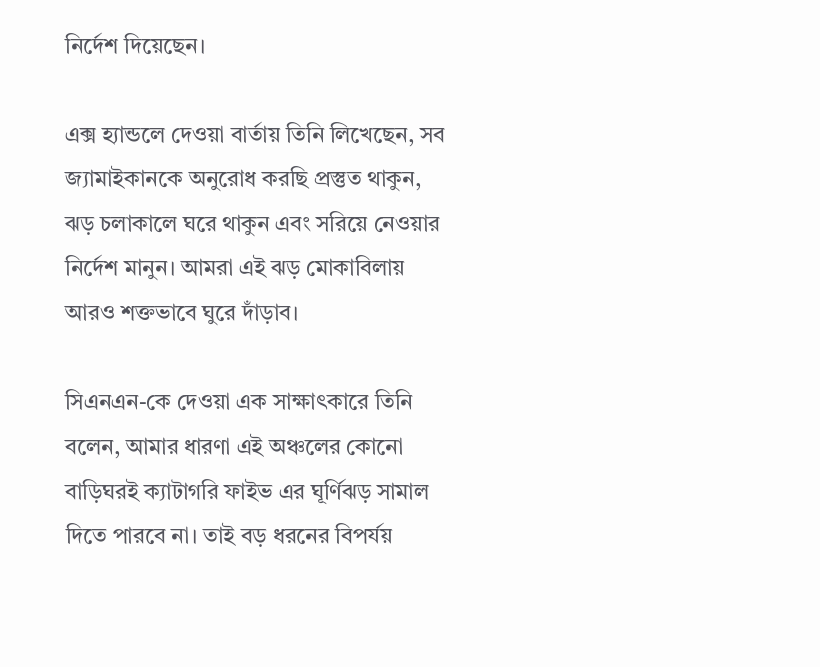নির্দেশ দিয়েছেন।

এক্স হ্যান্ডলে দেওয়া বার্তায় তিনি লিখেছেন, সব জ্যামাইকানকে অনুরোধ করছি প্রস্তুত থাকুন, ঝড় চলাকালে ঘরে থাকুন এবং সরিয়ে নেওয়ার নির্দেশ মানুন। আমরা এই ঝড় মোকাবিলায় আরও শক্তভাবে ঘুরে দাঁড়াব।

সিএনএন-কে দেওয়া এক সাক্ষাৎকারে তিনি বলেন, আমার ধারণা এই অঞ্চলের কোনো বাড়িঘরই ক্যাটাগরি ফাইভ এর ঘূর্ণিঝড় সামাল দিতে পারবে না। তাই বড় ধরনের বিপর্যয়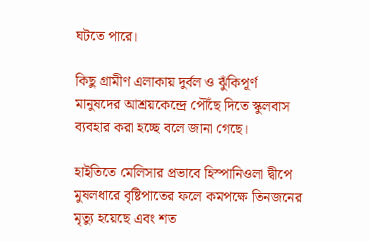ঘটতে পারে।

কিছু গ্রামীণ এলাকায় দুর্বল ও ঝুঁকিপূর্ণ মানুষদের আশ্রয়কেন্দ্রে পৌঁছে দিতে স্কুলবাস ব্যবহার করা হচ্ছে বলে জানা গেছে।

হাইতিতে মেলিসার প্রভাবে হিস্পানিওলা দ্বীপে মুষলধারে বৃষ্টিপাতের ফলে কমপক্ষে তিনজনের মৃত্যু হয়েছে এবং শত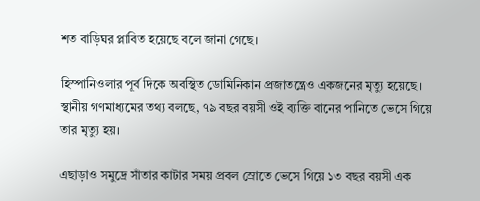শত বাড়িঘর প্লাবিত হয়েছে বলে জানা গেছে।

হিস্পানিওলার পূর্ব দিকে অবস্থিত ডোমিনিকান প্রজাতন্ত্রেও একজনের মৃত্যু হয়েছে। স্থানীয় গণমাধ্যমের তথ্য বলছে, ৭৯ বছর বয়সী ওই ব্যক্তি বানের পানিতে ভেসে গিয়ে তার মৃত্যু হয়।

এছাড়াও সমুদ্রে সাঁতার কাটার সময় প্রবল স্রোতে ভেসে গিয়ে ১৩ বছর বয়সী এক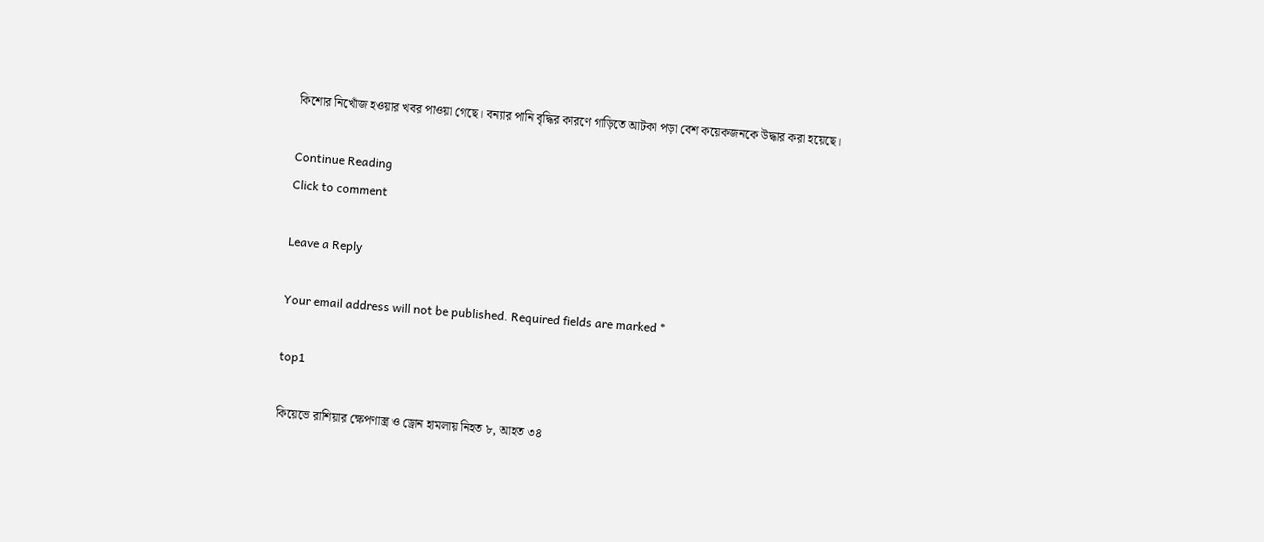কিশোর নিখোঁজ হওয়ার খবর পাওয়া গেছে। বন্যার পানি বৃদ্ধির কারণে গাড়িতে আটকা পড়া বেশ কয়েকজনকে উদ্ধার করা হয়েছে।

Continue Reading
Click to comment

Leave a Reply

Your email address will not be published. Required fields are marked *

top1

কিয়েভে রাশিয়ার ক্ষেপণাস্ত্র ও ড্রোন হামলায় নিহত ৮, আহত ৩৪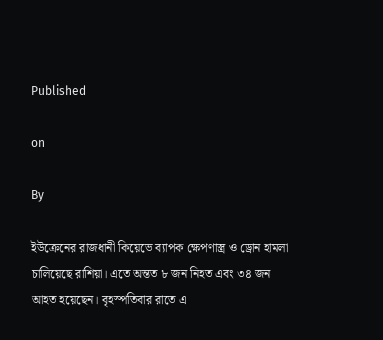Published

on

By

ইউক্রেনের রাজধানী কিয়েভে ব্যাপক ক্ষেপণাস্ত্র ও ড্রোন হামলা চালিয়েছে রাশিয়া। এতে অন্তত ৮ জন নিহত এবং ৩৪ জন আহত হয়েছেন। বৃহস্পতিবার রাতে এ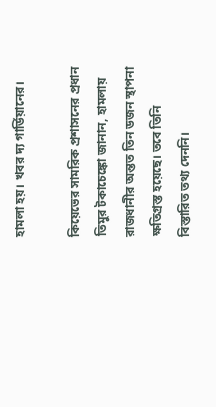হামলা হয়। খবর দ্য গার্ডিয়ানের।

কিয়েভের সামরিক প্রশাসনের প্রধান তিমুর টকাচেঙ্কো জানান, হামলায় রাজধানীর অন্তত তিন ডজন স্থাপনা ক্ষতিগ্রস্ত হয়েছে। তবে তিনি বিস্তারিত তথ্য দেননি।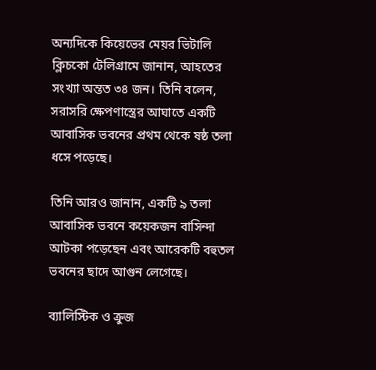অন্যদিকে কিয়েভের মেয়র ভিটালি ক্লিচকো টেলিগ্রামে জানান, আহতের সংখ্যা অন্তত ৩৪ জন। তিনি বলেন, সরাসরি ক্ষেপণাস্ত্রের আঘাতে একটি আবাসিক ভবনের প্রথম থেকে ষষ্ঠ তলা ধসে পড়েছে।

তিনি আরও জানান, একটি ৯ তলা আবাসিক ভবনে কয়েকজন বাসিন্দা আটকা পড়েছেন এবং আরেকটি বহুতল ভবনের ছাদে আগুন লেগেছে।

ব্যালিস্টিক ও ক্রুজ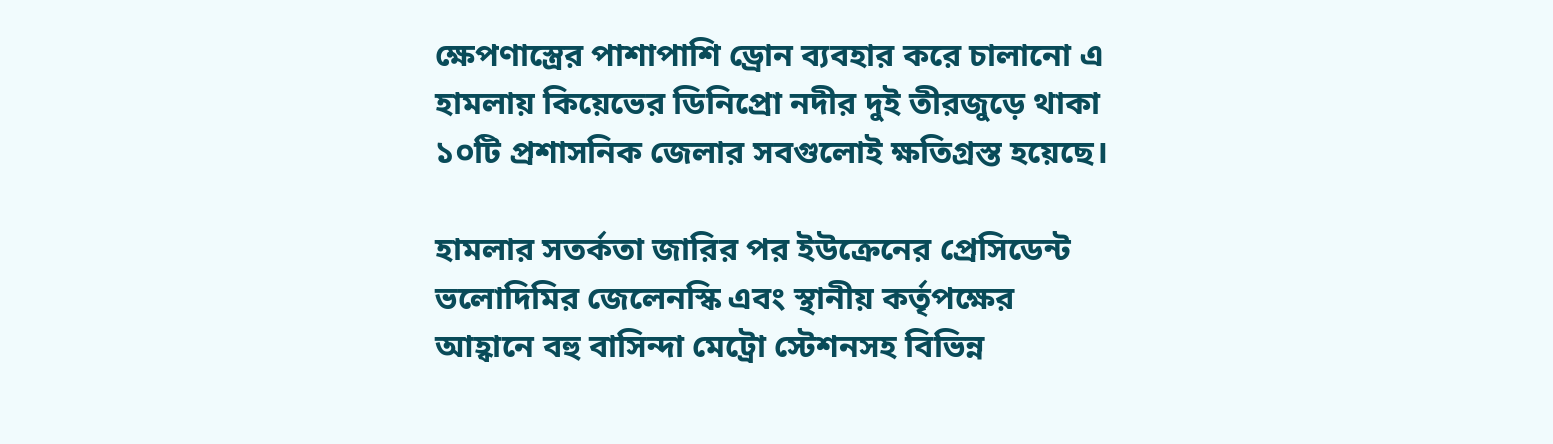ক্ষেপণাস্ত্রের পাশাপাশি ড্রোন ব্যবহার করে চালানো এ হামলায় কিয়েভের ডিনিপ্রো নদীর দুই তীরজুড়ে থাকা ১০টি প্রশাসনিক জেলার সবগুলোই ক্ষতিগ্রস্ত হয়েছে।

হামলার সতর্কতা জারির পর ইউক্রেনের প্রেসিডেন্ট ভলোদিমির জেলেনস্কি এবং স্থানীয় কর্তৃপক্ষের আহ্বানে বহু বাসিন্দা মেট্রো স্টেশনসহ বিভিন্ন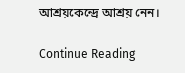আশ্রয়কেন্দ্রে আশ্রয় নেন।

Continue Reading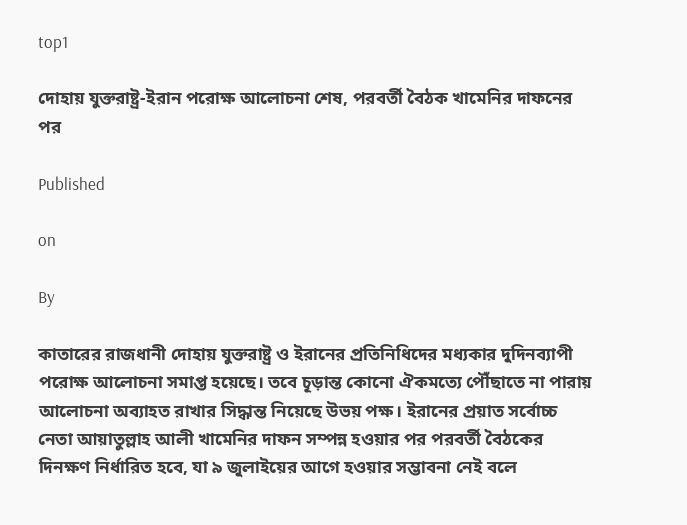top1

দোহায় যুক্তরাষ্ট্র-ইরান পরোক্ষ আলোচনা শেষ, পরবর্তী বৈঠক খামেনির দাফনের পর

Published

on

By

কাতারের রাজধানী দোহায় যুক্তরাষ্ট্র ও ইরানের প্রতিনিধিদের মধ্যকার দুদিনব্যাপী পরোক্ষ আলোচনা সমাপ্ত হয়েছে। তবে চূড়ান্ত কোনো ঐকমত্যে পৌঁছাতে না পারায় আলোচনা অব্যাহত রাখার সিদ্ধান্ত নিয়েছে উভয় পক্ষ। ইরানের প্রয়াত সর্বোচ্চ নেতা আয়াতুল্লাহ আলী খামেনির দাফন সম্পন্ন হওয়ার পর পরবর্তী বৈঠকের দিনক্ষণ নির্ধারিত হবে, যা ৯ জুলাইয়ের আগে হওয়ার সম্ভাবনা নেই বলে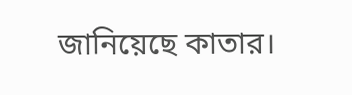জানিয়েছে কাতার।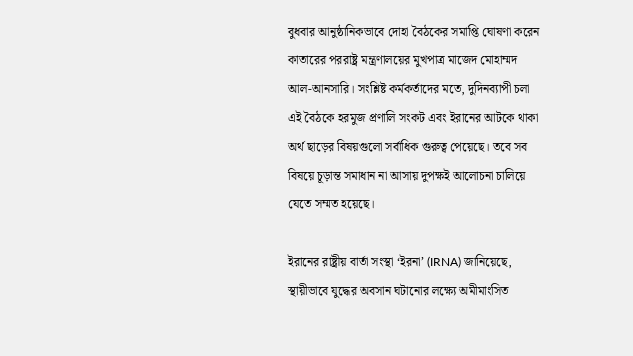বুধবার আনুষ্ঠানিকভাবে দোহা বৈঠকের সমাপ্তি ঘোষণা করেন কাতারের পররাষ্ট্র মন্ত্রণালয়ের মুখপাত্র মাজেদ মোহাম্মদ আল-আনসারি। সংশ্লিষ্ট কর্মকর্তাদের মতে, দুদিনব্যাপী চলা এই বৈঠকে হরমুজ প্রণালি সংকট এবং ইরানের আটকে থাকা অর্থ ছাড়ের বিষয়গুলো সর্বাধিক গুরুত্ব পেয়েছে। তবে সব বিষয়ে চূড়ান্ত সমাধান না আসায় দুপক্ষই আলোচনা চালিয়ে যেতে সম্মত হয়েছে।

ইরানের রাষ্ট্রীয় বার্তা সংস্থা ‘ইরনা’ (IRNA) জানিয়েছে, স্থায়ীভাবে যুদ্ধের অবসান ঘটানোর লক্ষ্যে অমীমাংসিত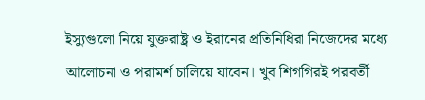ইস্যুগুলো নিয়ে যুক্তরাষ্ট্র ও ইরানের প্রতিনিধিরা নিজেদের মধ্যে আলোচনা ও পরামর্শ চালিয়ে যাবেন। খুব শিগগিরই পরবর্তী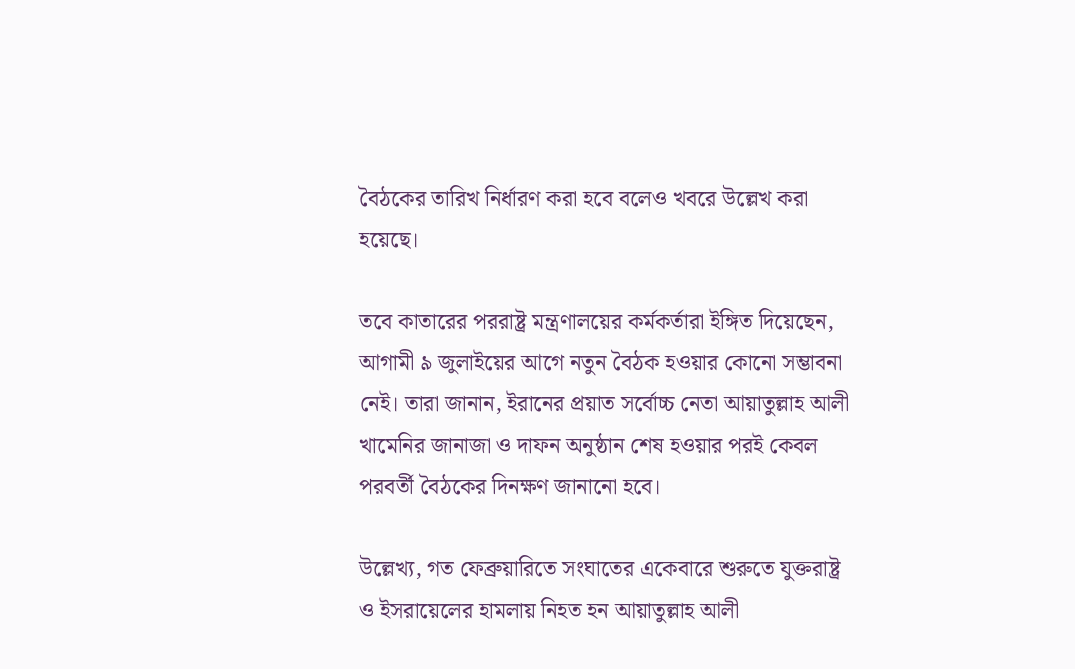বৈঠকের তারিখ নির্ধারণ করা হবে বলেও খবরে উল্লেখ করা হয়েছে।

তবে কাতারের পররাষ্ট্র মন্ত্রণালয়ের কর্মকর্তারা ইঙ্গিত দিয়েছেন, আগামী ৯ জুলাইয়ের আগে নতুন বৈঠক হওয়ার কোনো সম্ভাবনা নেই। তারা জানান, ইরানের প্রয়াত সর্বোচ্চ নেতা আয়াতুল্লাহ আলী খামেনির জানাজা ও দাফন অনুষ্ঠান শেষ হওয়ার পরই কেবল পরবর্তী বৈঠকের দিনক্ষণ জানানো হবে।

উল্লেখ্য, গত ফেব্রুয়ারিতে সংঘাতের একেবারে শুরুতে যুক্তরাষ্ট্র ও ইসরায়েলের হামলায় নিহত হন আয়াতুল্লাহ আলী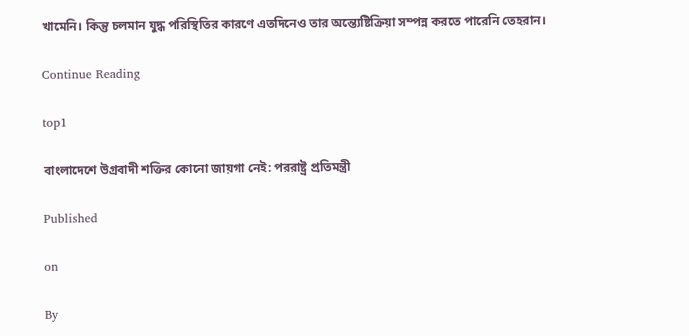খামেনি। কিন্তু চলমান যুদ্ধ পরিস্থিতির কারণে এতদিনেও তার অন্ত্যেষ্টিক্রিয়া সম্পন্ন করতে পারেনি তেহরান।

Continue Reading

top1

বাংলাদেশে উগ্রবাদী শক্তির কোনো জায়গা নেই: পররাষ্ট্র প্রতিমন্ত্রী

Published

on

By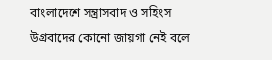বাংলাদেশে সন্ত্রাসবাদ ও সহিংস উগ্রবাদের কোনো জায়গা নেই বলে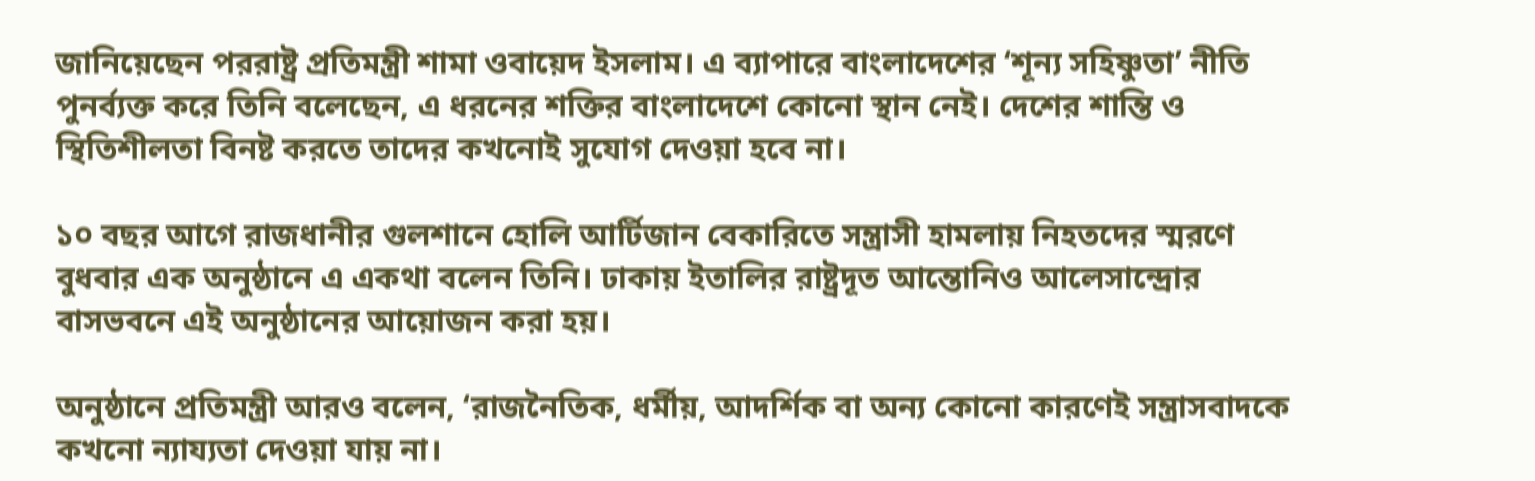জানিয়েছেন পররাষ্ট্র প্রতিমন্ত্রী শামা ওবায়েদ ইসলাম। এ ব্যাপারে বাংলাদেশের ‘শূন্য সহিষ্ণুতা’ নীতি পুনর্ব্যক্ত করে তিনি বলেছেন, এ ধরনের শক্তির বাংলাদেশে কোনো স্থান নেই। দেশের শান্তি ও স্থিতিশীলতা বিনষ্ট করতে তাদের কখনোই সুযোগ দেওয়া হবে না।

১০ বছর আগে রাজধানীর গুলশানে হোলি আর্টিজান বেকারিতে সন্ত্রাসী হামলায় নিহতদের স্মরণে বুধবার এক অনুষ্ঠানে এ একথা বলেন তিনি। ঢাকায় ইতালির রাষ্ট্রদূত আন্তোনিও আলেসান্দ্রোর বাসভবনে এই অনুষ্ঠানের আয়োজন করা হয়।

অনুষ্ঠানে প্রতিমন্ত্রী আরও বলেন, ‘রাজনৈতিক, ধর্মীয়, আদর্শিক বা অন্য কোনো কারণেই সন্ত্রাসবাদকে কখনো ন্যায্যতা দেওয়া যায় না।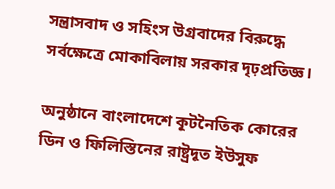সন্ত্রাসবাদ ও সহিংস উগ্রবাদের বিরুদ্ধে সর্বক্ষেত্রে মোকাবিলায় সরকার দৃঢ়প্রতিজ্ঞ।

অনুষ্ঠানে বাংলাদেশে কূটনৈতিক কোরের ডিন ও ফিলিস্তিনের রাষ্ট্রদূত ইউসুফ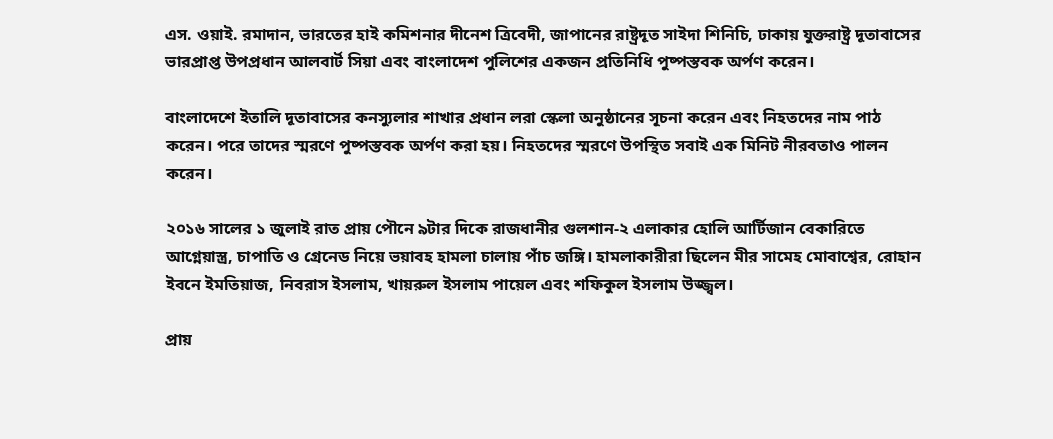এস. ওয়াই. রমাদান, ভারতের হাই কমিশনার দীনেশ ত্রিবেদী, জাপানের রাষ্ট্রদূত সাইদা শিনিচি, ঢাকায় যুক্তরাষ্ট্র দূতাবাসের ভারপ্রাপ্ত উপপ্রধান আলবার্ট সিয়া এবং বাংলাদেশ পুলিশের একজন প্রতিনিধি পুষ্পস্তবক অর্পণ করেন।

বাংলাদেশে ইতালি দূতাবাসের কনস্যুলার শাখার প্রধান লরা স্কেলা অনুষ্ঠানের সূচনা করেন এবং নিহতদের নাম পাঠ করেন। পরে তাদের স্মরণে পুষ্পস্তবক অর্পণ করা হয়। নিহতদের স্মরণে উপস্থিত সবাই এক মিনিট নীরবতাও পালন করেন।

২০১৬ সালের ১ জুলাই রাত প্রায় পৌনে ৯টার দিকে রাজধানীর গুলশান-২ এলাকার হোলি আর্টিজান বেকারিতে আগ্নেয়াস্ত্র, চাপাতি ও গ্রেনেড নিয়ে ভয়াবহ হামলা চালায় পাঁচ জঙ্গি। হামলাকারীরা ছিলেন মীর সামেহ মোবাশ্বের, রোহান ইবনে ইমতিয়াজ, নিবরাস ইসলাম, খায়রুল ইসলাম পায়েল এবং শফিকুল ইসলাম উজ্জ্বল।

প্রায়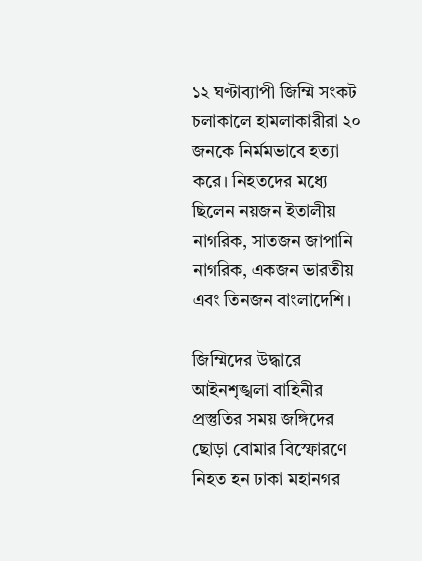১২ ঘণ্টাব্যাপী জিম্মি সংকট চলাকালে হামলাকারীরা ২০ জনকে নির্মমভাবে হত্যা করে। নিহতদের মধ্যে ছিলেন নয়জন ইতালীয় নাগরিক, সাতজন জাপানি নাগরিক, একজন ভারতীয় এবং তিনজন বাংলাদেশি।

জিম্মিদের উদ্ধারে আইনশৃঙ্খলা বাহিনীর প্রস্তুতির সময় জঙ্গিদের ছোড়া বোমার বিস্ফোরণে নিহত হন ঢাকা মহানগর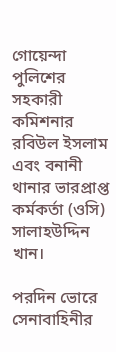গোয়েন্দা পুলিশের সহকারী কমিশনার রবিউল ইসলাম এবং বনানী থানার ভারপ্রাপ্ত কর্মকর্তা (ওসি) সালাহউদ্দিন খান।

পরদিন ভোরে সেনাবাহিনীর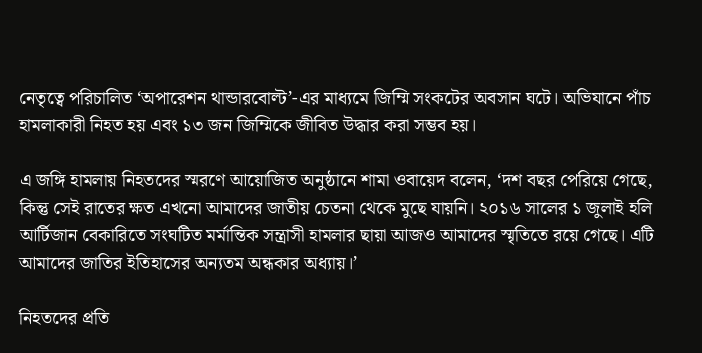নেতৃত্বে পরিচালিত ‘অপারেশন থান্ডারবোল্ট’-এর মাধ্যমে জিম্মি সংকটের অবসান ঘটে। অভিযানে পাঁচ হামলাকারী নিহত হয় এবং ১৩ জন জিম্মিকে জীবিত উদ্ধার করা সম্ভব হয়।

এ জঙ্গি হামলায় নিহতদের স্মরণে আয়োজিত অনুষ্ঠানে শামা ওবায়েদ বলেন, ‘দশ বছর পেরিয়ে গেছে, কিন্তু সেই রাতের ক্ষত এখনো আমাদের জাতীয় চেতনা থেকে মুছে যায়নি। ২০১৬ সালের ১ জুলাই হলি আর্টিজান বেকারিতে সংঘটিত মর্মান্তিক সন্ত্রাসী হামলার ছায়া আজও আমাদের স্মৃতিতে রয়ে গেছে। এটি আমাদের জাতির ইতিহাসের অন্যতম অন্ধকার অধ্যায়।’

নিহতদের প্রতি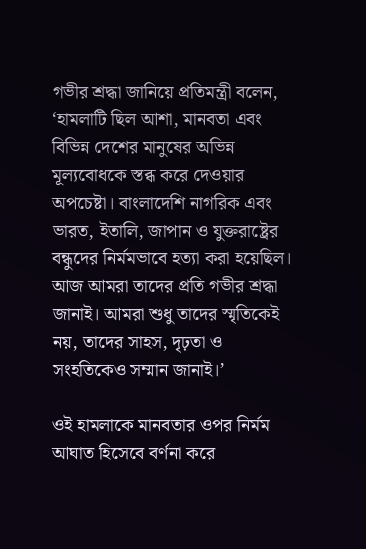গভীর শ্রদ্ধা জানিয়ে প্রতিমন্ত্রী বলেন, ‘হামলাটি ছিল আশা, মানবতা এবং বিভিন্ন দেশের মানুষের অভিন্ন মূল্যবোধকে স্তব্ধ করে দেওয়ার অপচেষ্টা। বাংলাদেশি নাগরিক এবং ভারত, ইতালি, জাপান ও যুক্তরাষ্ট্রের বন্ধুদের নির্মমভাবে হত্যা করা হয়েছিল। আজ আমরা তাদের প্রতি গভীর শ্রদ্ধা জানাই। আমরা শুধু তাদের স্মৃতিকেই নয়, তাদের সাহস, দৃঢ়তা ও সংহতিকেও সম্মান জানাই।’

ওই হামলাকে মানবতার ওপর নির্মম আঘাত হিসেবে বর্ণনা করে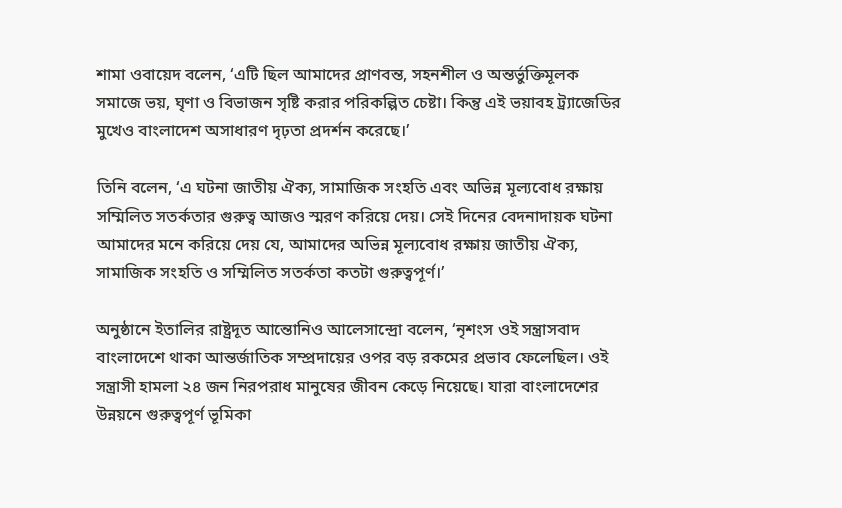শামা ওবায়েদ বলেন, ‘এটি ছিল আমাদের প্রাণবন্ত, সহনশীল ও অন্তর্ভুক্তিমূলক সমাজে ভয়, ঘৃণা ও বিভাজন সৃষ্টি করার পরিকল্পিত চেষ্টা। কিন্তু এই ভয়াবহ ট্র্যাজেডির মুখেও বাংলাদেশ অসাধারণ দৃঢ়তা প্রদর্শন করেছে।’

তিনি বলেন, ‘এ ঘটনা জাতীয় ঐক্য, সামাজিক সংহতি এবং অভিন্ন মূল্যবোধ রক্ষায় সম্মিলিত সতর্কতার গুরুত্ব আজও স্মরণ করিয়ে দেয়। সেই দিনের বেদনাদায়ক ঘটনা আমাদের মনে করিয়ে দেয় যে, আমাদের অভিন্ন মূল্যবোধ রক্ষায় জাতীয় ঐক্য, সামাজিক সংহতি ও সম্মিলিত সতর্কতা কতটা গুরুত্বপূর্ণ।’

অনুষ্ঠানে ইতালির রাষ্ট্রদূত আন্তোনিও আলেসান্দ্রো বলেন, ‘নৃশংস ওই সন্ত্রাসবাদ বাংলাদেশে থাকা আন্তর্জাতিক সম্প্রদায়ের ওপর বড় রকমের প্রভাব ফেলেছিল। ওই সন্ত্রাসী হামলা ২৪ জন নিরপরাধ মানুষের জীবন কেড়ে নিয়েছে। যারা বাংলাদেশের উন্নয়নে গুরুত্বপূর্ণ ভূমিকা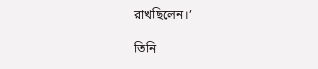রাখছিলেন।’

তিনি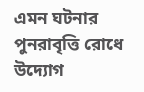এমন ঘটনার পুনরাবৃত্তি রোধে উদ্যোগ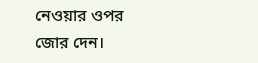নেওয়ার ওপর জোর দেন।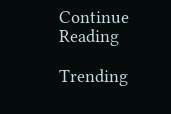Continue Reading

Trending